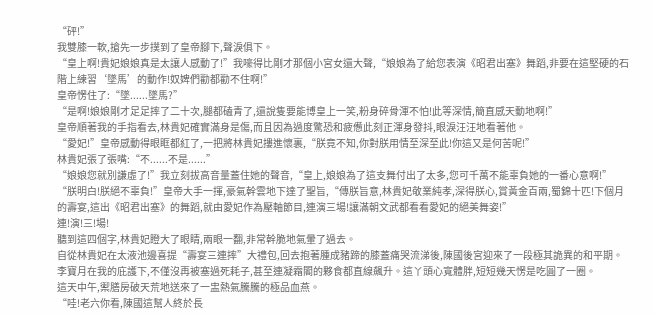“砰!”
我雙膝一軟,搶先一步撲到了皇帝腳下,聲淚俱下。
“皇上啊!貴妃娘娘真是太讓人感動了!”我嚎得比剛才那個小宮女還大聲,“娘娘為了給您表演《昭君出塞》舞蹈,非要在這堅硬的石階上練習‘墜馬’的動作!奴婢們勸都勸不住啊!”
皇帝愣住了:“墜......墜馬?”
“是啊!娘娘剛才足足摔了二十次,腿都磕青了,還說隻要能博皇上一笑,粉身碎骨渾不怕!此等深情,簡直感天動地啊!”
皇帝順著我的手指看去,林貴妃確實滿身是傷,而且因為過度驚恐和疲憊此刻正渾身發抖,眼淚汪汪地看著他。
“愛妃!”皇帝感動得眼眶都紅了,一把將林貴妃摟進懷裏,“朕竟不知,你對朕用情至深至此!你這又是何苦呢!”
林貴妃張了張嘴:“不......不是......”
“娘娘您就別謙虛了!”我立刻拔高音量蓋住她的聲音,“皇上,娘娘為了這支舞付出了太多,您可千萬不能辜負她的一番心意啊!”
“朕明白!朕絕不辜負!”皇帝大手一揮,豪氣幹雲地下達了聖旨,“傳朕旨意,林貴妃敬業純孝,深得朕心,賞黃金百兩,蜀錦十匹!下個月的壽宴,這出《昭君出塞》的舞蹈,就由愛妃作為壓軸節目,連演三場!讓滿朝文武都看看愛妃的絕美舞姿!”
連!演!三!場!
聽到這四個字,林貴妃瞪大了眼睛,兩眼一翻,非常幹脆地氣暈了過去。
自從林貴妃在太液池邊喜提“壽宴三連摔”大禮包,回去抱著腫成豬蹄的膝蓋痛哭流涕後,陳國後宮迎來了一段極其詭異的和平期。
李寶月在我的庇護下,不僅沒再被塞過死耗子,甚至連凝霜閣的夥食都直線飆升。這丫頭心寬體胖,短短幾天愣是吃圓了一圈。
這天中午,禦膳房破天荒地送來了一盅熱氣騰騰的極品血燕。
“哇!老六你看,陳國這幫人終於長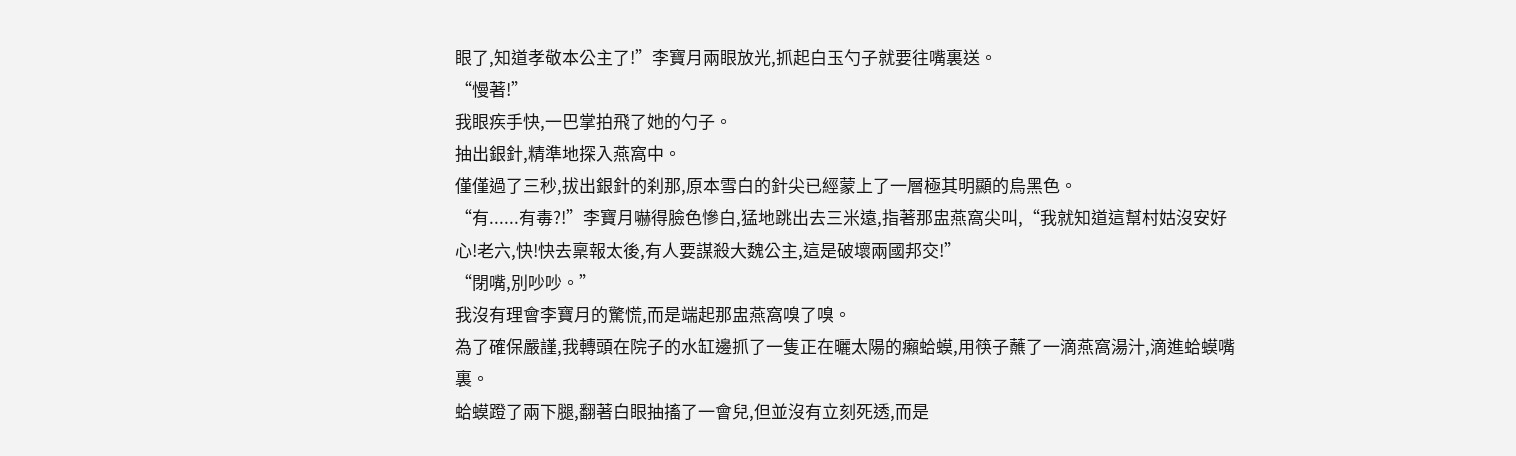眼了,知道孝敬本公主了!”李寶月兩眼放光,抓起白玉勺子就要往嘴裏送。
“慢著!”
我眼疾手快,一巴掌拍飛了她的勺子。
抽出銀針,精準地探入燕窩中。
僅僅過了三秒,拔出銀針的刹那,原本雪白的針尖已經蒙上了一層極其明顯的烏黑色。
“有......有毒?!”李寶月嚇得臉色慘白,猛地跳出去三米遠,指著那盅燕窩尖叫,“我就知道這幫村姑沒安好心!老六,快!快去稟報太後,有人要謀殺大魏公主,這是破壞兩國邦交!”
“閉嘴,別吵吵。”
我沒有理會李寶月的驚慌,而是端起那盅燕窩嗅了嗅。
為了確保嚴謹,我轉頭在院子的水缸邊抓了一隻正在曬太陽的癩蛤蟆,用筷子蘸了一滴燕窩湯汁,滴進蛤蟆嘴裏。
蛤蟆蹬了兩下腿,翻著白眼抽搐了一會兒,但並沒有立刻死透,而是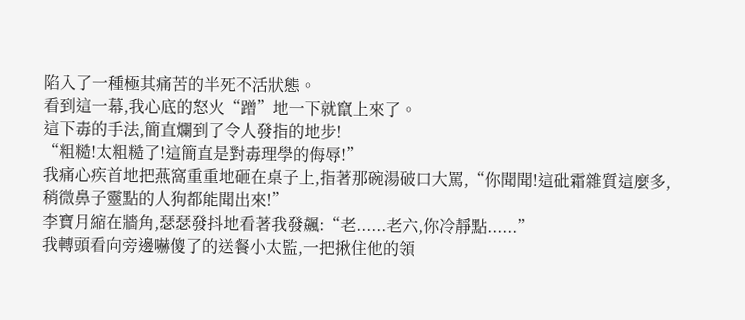陷入了一種極其痛苦的半死不活狀態。
看到這一幕,我心底的怒火“蹭”地一下就竄上來了。
這下毒的手法,簡直爛到了令人發指的地步!
“粗糙!太粗糙了!這簡直是對毒理學的侮辱!”
我痛心疾首地把燕窩重重地砸在桌子上,指著那碗湯破口大罵,“你聞聞!這砒霜雜質這麼多,稍微鼻子靈點的人狗都能聞出來!”
李寶月縮在牆角,瑟瑟發抖地看著我發飆:“老......老六,你冷靜點......”
我轉頭看向旁邊嚇傻了的送餐小太監,一把揪住他的領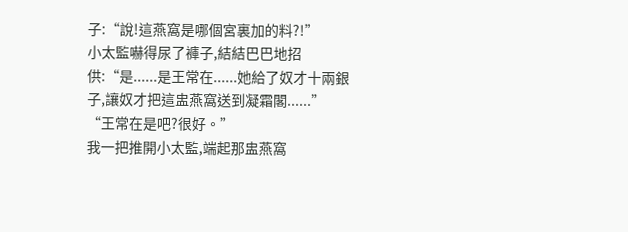子:“說!這燕窩是哪個宮裏加的料?!”
小太監嚇得尿了褲子,結結巴巴地招供:“是......是王常在......她給了奴才十兩銀子,讓奴才把這盅燕窩送到凝霜閣......”
“王常在是吧?很好。”
我一把推開小太監,端起那盅燕窩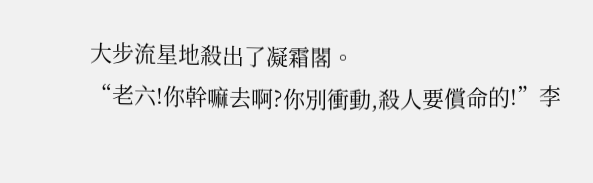大步流星地殺出了凝霜閣。
“老六!你幹嘛去啊?你別衝動,殺人要償命的!”李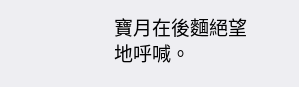寶月在後麵絕望地呼喊。